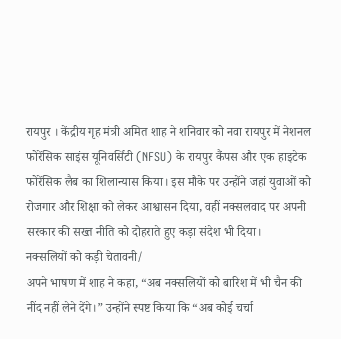रायपुर । केंद्रीय गृह मंत्री अमित शाह ने शनिवार को नवा रायपुर में नेशनल फोरेंसिक साइंस यूनिवर्सिटी (NFSU) के रायपुर कैंपस और एक हाइटेक फोरेंसिक लैब का शिलान्यास किया। इस मौके पर उन्होंने जहां युवाओं को रोजगार और शिक्षा को लेकर आश्वासन दिया, वहीं नक्सलवाद पर अपनी सरकार की सख्त नीति को दोहराते हुए कड़ा संदेश भी दिया।
नक्सलियों को कड़ी चेतावनी/
अपने भाषण में शाह ने कहा, “अब नक्सलियों को बारिश में भी चैन की नींद नहीं लेने देंगे।” उन्होंने स्पष्ट किया कि “अब कोई चर्चा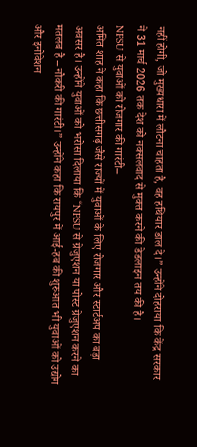नहीं होगी, जो मुख्यधारा में लौटना चाहता है, वह हथियार डाल दे।” उन्होंने दोहराया कि केंद्र सरकार ने 31 मार्च 2026 तक देश को नक्सलवाद से मुक्त करने की डेडलाइन तय की है।
NFSU से युवाओं को रोजगार की गारंटी–
अमित शाह ने कहा कि छत्तीसगढ़ जैसे राज्यों में युवाओं के लिए रोजगार और स्टार्टअप का बड़ा अवसर है। उन्होंने युवाओं को भरोसा दिलाया कि “NFSU से ग्रेजुएशन या पोस्ट ग्रेजुएशन करने का मतलब है – नौकरी की गारंटी।” उन्होंने कहा कि रायपुर में आई-हब की शुरुआत भी युवाओं को उद्योग और इनोवेशन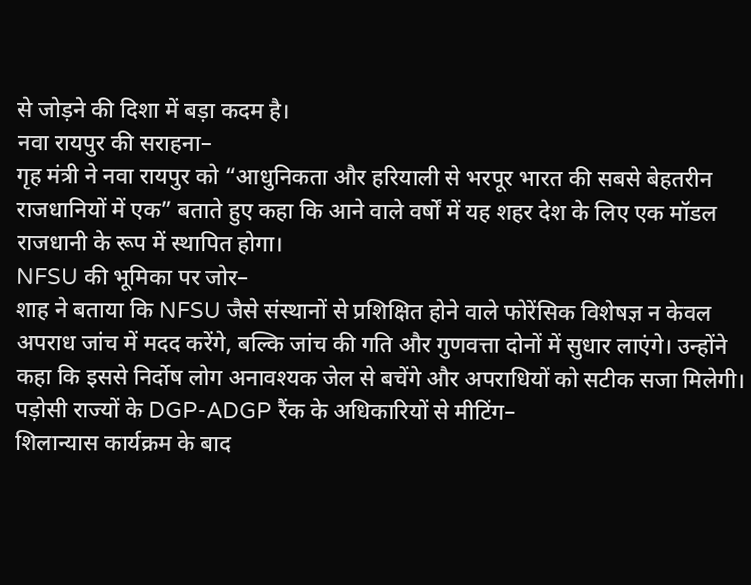से जोड़ने की दिशा में बड़ा कदम है।
नवा रायपुर की सराहना–
गृह मंत्री ने नवा रायपुर को “आधुनिकता और हरियाली से भरपूर भारत की सबसे बेहतरीन राजधानियों में एक” बताते हुए कहा कि आने वाले वर्षों में यह शहर देश के लिए एक मॉडल राजधानी के रूप में स्थापित होगा।
NFSU की भूमिका पर जोर–
शाह ने बताया कि NFSU जैसे संस्थानों से प्रशिक्षित होने वाले फोरेंसिक विशेषज्ञ न केवल अपराध जांच में मदद करेंगे, बल्कि जांच की गति और गुणवत्ता दोनों में सुधार लाएंगे। उन्होंने कहा कि इससे निर्दोष लोग अनावश्यक जेल से बचेंगे और अपराधियों को सटीक सजा मिलेगी।
पड़ोसी राज्यों के DGP-ADGP रैंक के अधिकारियों से मीटिंग–
शिलान्यास कार्यक्रम के बाद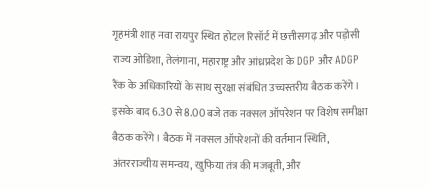गृहमंत्री शाह नवा रायपुर स्थित होटल रिसॉर्ट में छत्तीसगढ़ और पड़ोसी राज्य ओडिशा, तेलंगाना, महाराष्ट्र और आंध्रप्रदेश के DGP और ADGP रैंक के अधिकारियों के साथ सुरक्षा संबंधित उच्चस्तरीय बैठक करेंगे। इसके बाद 6.30 से 8.00 बजे तक नक्सल ऑपरेशन पर विशेष समीक्षा बैठक करेंगे। बैठक में नक्सल ऑपरेशनों की वर्तमान स्थिति, अंतरराज्यीय समन्वय, खुफिया तंत्र की मजबूती, और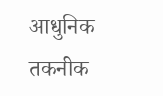आधुनिक तकनीक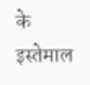के इस्तेमाल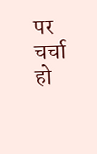पर चर्चा हो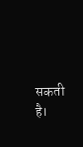सकती है।